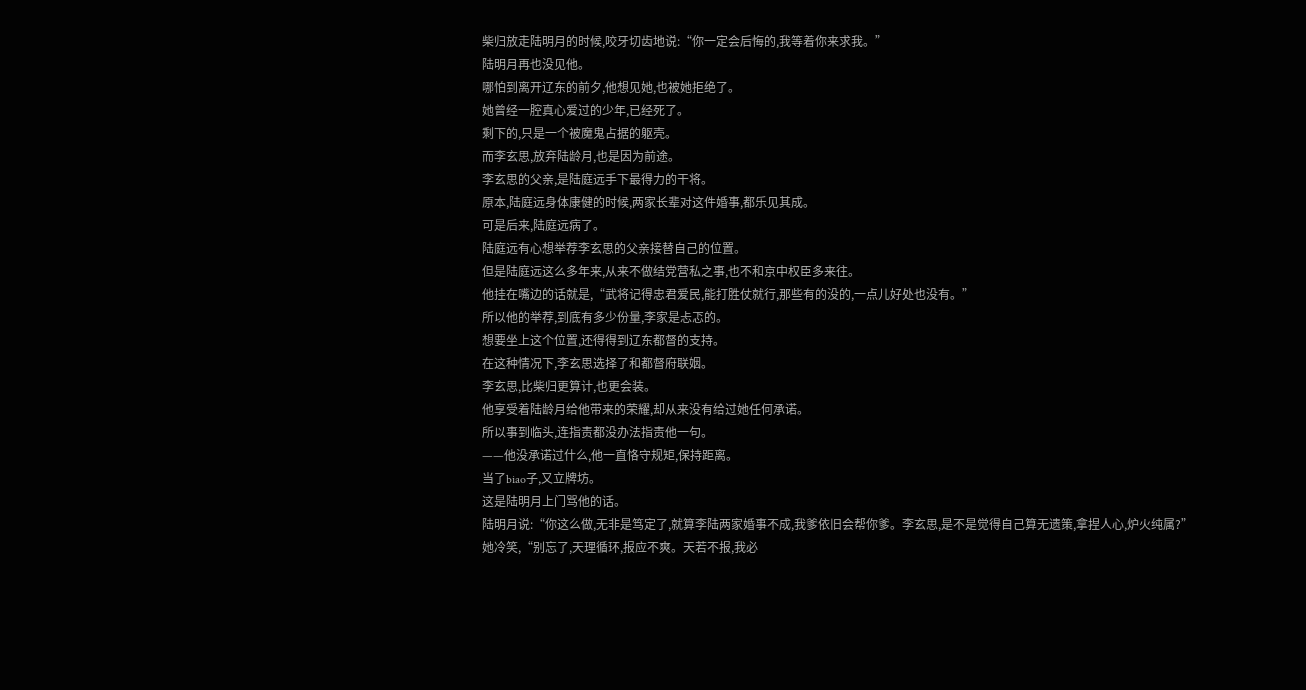柴归放走陆明月的时候,咬牙切齿地说:“你一定会后悔的,我等着你来求我。”
陆明月再也没见他。
哪怕到离开辽东的前夕,他想见她,也被她拒绝了。
她曾经一腔真心爱过的少年,已经死了。
剩下的,只是一个被魔鬼占据的躯壳。
而李玄思,放弃陆龄月,也是因为前途。
李玄思的父亲,是陆庭远手下最得力的干将。
原本,陆庭远身体康健的时候,两家长辈对这件婚事,都乐见其成。
可是后来,陆庭远病了。
陆庭远有心想举荐李玄思的父亲接替自己的位置。
但是陆庭远这么多年来,从来不做结党营私之事,也不和京中权臣多来往。
他挂在嘴边的话就是,“武将记得忠君爱民,能打胜仗就行,那些有的没的,一点儿好处也没有。”
所以他的举荐,到底有多少份量,李家是忐忑的。
想要坐上这个位置,还得得到辽东都督的支持。
在这种情况下,李玄思选择了和都督府联姻。
李玄思,比柴归更算计,也更会装。
他享受着陆龄月给他带来的荣耀,却从来没有给过她任何承诺。
所以事到临头,连指责都没办法指责他一句。
——他没承诺过什么,他一直恪守规矩,保持距离。
当了biao子,又立牌坊。
这是陆明月上门骂他的话。
陆明月说:“你这么做,无非是笃定了,就算李陆两家婚事不成,我爹依旧会帮你爹。李玄思,是不是觉得自己算无遗策,拿捏人心,炉火纯属?”
她冷笑,“别忘了,天理循环,报应不爽。天若不报,我必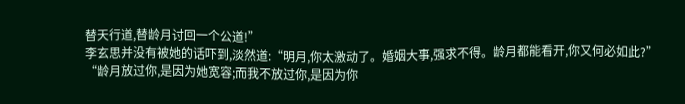替天行道,替龄月讨回一个公道!”
李玄思并没有被她的话吓到,淡然道:“明月,你太激动了。婚姻大事,强求不得。龄月都能看开,你又何必如此?”
“龄月放过你,是因为她宽容;而我不放过你,是因为你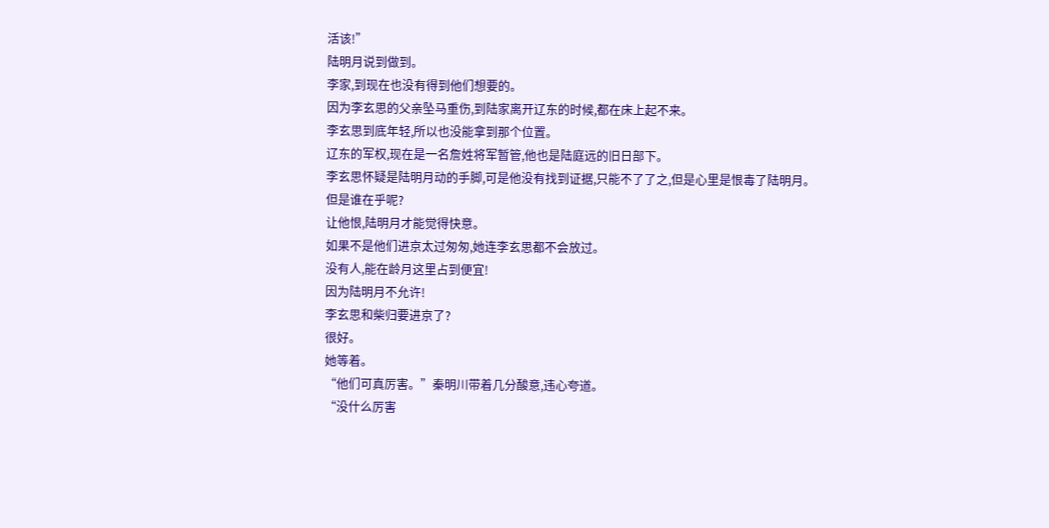活该!”
陆明月说到做到。
李家,到现在也没有得到他们想要的。
因为李玄思的父亲坠马重伤,到陆家离开辽东的时候,都在床上起不来。
李玄思到底年轻,所以也没能拿到那个位置。
辽东的军权,现在是一名詹姓将军暂管,他也是陆庭远的旧日部下。
李玄思怀疑是陆明月动的手脚,可是他没有找到证据,只能不了了之,但是心里是恨毒了陆明月。
但是谁在乎呢?
让他恨,陆明月才能觉得快意。
如果不是他们进京太过匆匆,她连李玄思都不会放过。
没有人,能在龄月这里占到便宜!
因为陆明月不允许!
李玄思和柴归要进京了?
很好。
她等着。
“他们可真厉害。”秦明川带着几分酸意,违心夸道。
“没什么厉害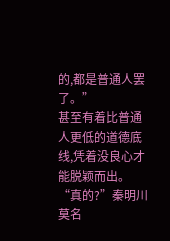的,都是普通人罢了。”
甚至有着比普通人更低的道德底线,凭着没良心才能脱颖而出。
“真的?”秦明川莫名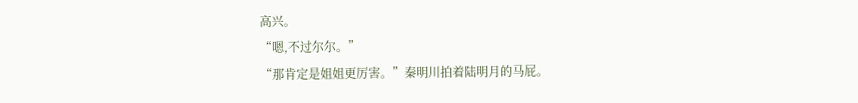高兴。
“嗯,不过尔尔。”
“那肯定是姐姐更厉害。”秦明川拍着陆明月的马屁。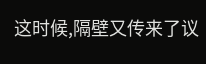这时候,隔壁又传来了议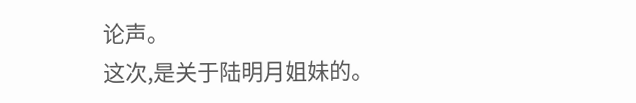论声。
这次,是关于陆明月姐妹的。